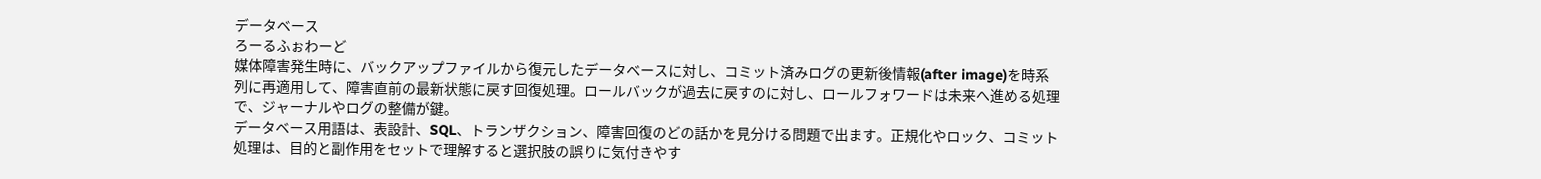データベース
ろーるふぉわーど
媒体障害発生時に、バックアップファイルから復元したデータベースに対し、コミット済みログの更新後情報(after image)を時系列に再適用して、障害直前の最新状態に戻す回復処理。ロールバックが過去に戻すのに対し、ロールフォワードは未来へ進める処理で、ジャーナルやログの整備が鍵。
データベース用語は、表設計、SQL、トランザクション、障害回復のどの話かを見分ける問題で出ます。正規化やロック、コミット処理は、目的と副作用をセットで理解すると選択肢の誤りに気付きやす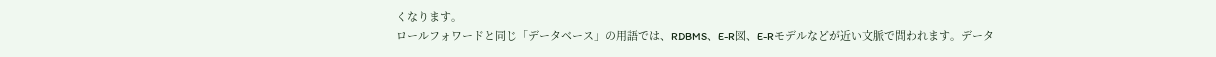くなります。
ロールフォワードと同じ「データベース」の用語では、RDBMS、E-R図、E-Rモデルなどが近い文脈で問われます。データ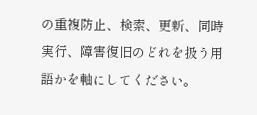の重複防止、検索、更新、同時実行、障害復旧のどれを扱う用語かを軸にしてください。